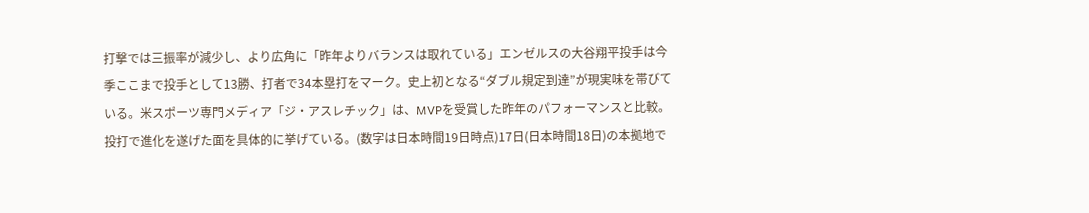打撃では三振率が減少し、より広角に「昨年よりバランスは取れている」エンゼルスの大谷翔平投手は今季ここまで投手として13勝、打者で34本塁打をマーク。史上初となる“ダブル規定到達”が現実味を帯びている。米スポーツ専門メディア「ジ・アスレチック」は、MVPを受賞した昨年のパフォーマンスと比較。投打で進化を遂げた面を具体的に挙げている。(数字は日本時間19日時点)17日(日本時間18日)の本拠地で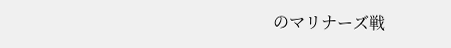のマリナーズ戦